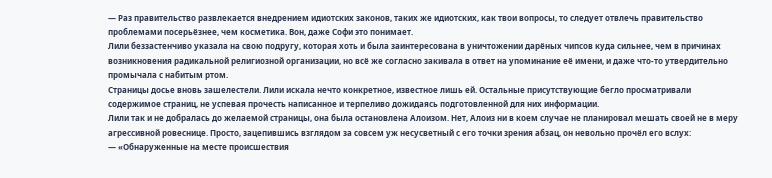— Раз правительство развлекается внедрением идиотских законов, таких же идиотских, как твои вопросы, то следует отвлечь правительство проблемами посерьёзнее, чем косметика. Вон, даже Софи это понимает.
Лили беззастенчиво указала на свою подругу, которая хоть и была заинтересована в уничтожении дарёных чипсов куда сильнее, чем в причинах возникновения радикальной религиозной организации, но всё же согласно закивала в ответ на упоминание её имени, и даже что-то утвердительно промычала с набитым ртом.
Страницы досье вновь зашелестели. Лили искала нечто конкретное, известное лишь ей. Остальные присутствующие бегло просматривали содержимое страниц, не успевая прочесть написанное и терпеливо дожидаясь подготовленной для них информации.
Лили так и не добралась до желаемой страницы, она была остановлена Алоизом. Нет, Алоиз ни в коем случае не планировал мешать своей не в меру агрессивной ровеснице. Просто, зацепившись взглядом за совсем уж несусветный с его точки зрения абзац, он невольно прочёл его вслух:
— «Обнаруженные на месте происшествия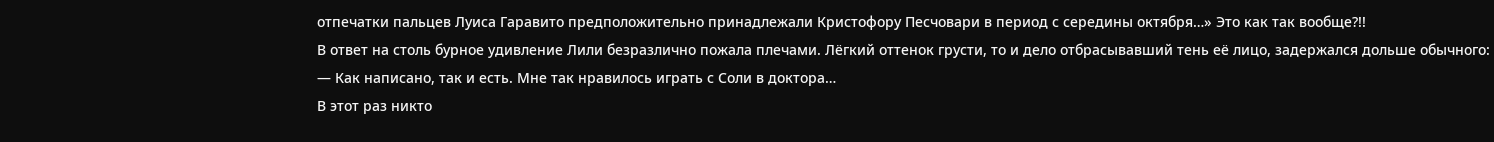отпечатки пальцев Луиса Гаравито предположительно принадлежали Кристофору Песчовари в период с середины октября…» Это как так вообще?!!
В ответ на столь бурное удивление Лили безразлично пожала плечами. Лёгкий оттенок грусти, то и дело отбрасывавший тень её лицо, задержался дольше обычного:
— Как написано, так и есть. Мне так нравилось играть с Соли в доктора…
В этот раз никто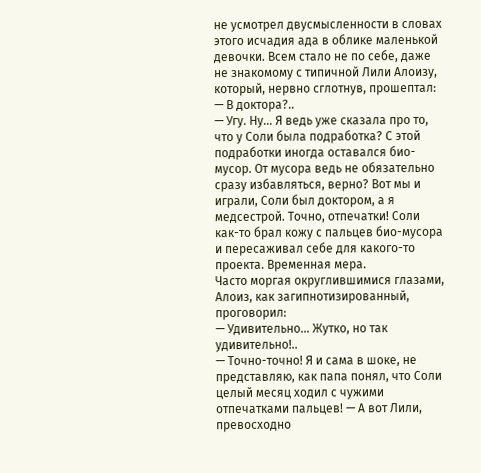не усмотрел двусмысленности в словах этого исчадия ада в облике маленькой девочки. Всем стало не по себе, даже не знакомому с типичной Лили Алоизу, который, нервно сглотнув, прошептал:
— В доктора?..
— Угу. Ну… Я ведь уже сказала про то, что у Соли была подработка? С этой подработки иногда оставался био-мусор. От мусора ведь не обязательно сразу избавляться, верно? Вот мы и играли, Соли был доктором, а я медсестрой. Точно, отпечатки! Соли как-то брал кожу с пальцев био-мусора и пересаживал себе для какого-то проекта. Временная мера.
Часто моргая округлившимися глазами, Алоиз, как загипнотизированный, проговорил:
— Удивительно… Жутко, но так удивительно!..
— Точно-точно! Я и сама в шоке, не представляю, как папа понял, что Соли целый месяц ходил с чужими отпечатками пальцев! — А вот Лили, превосходно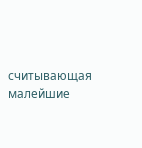считывающая малейшие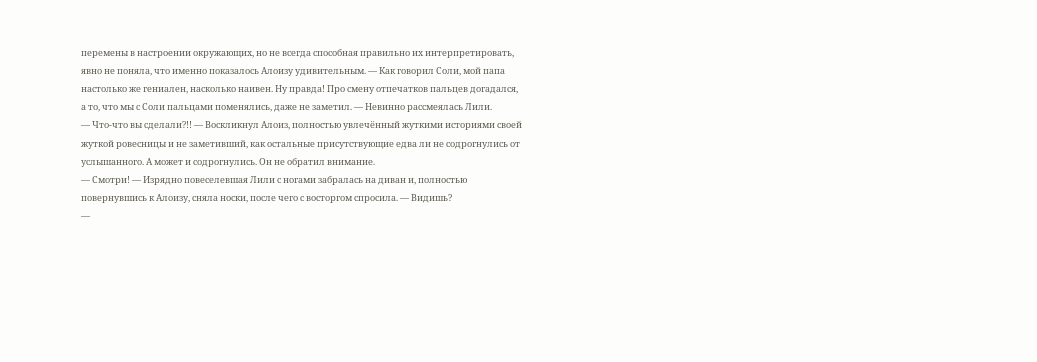перемены в настроении окружающих, но не всегда способная правильно их интерпретировать, явно не поняла, что именно показалось Алоизу удивительным. — Как говорил Соли, мой папа настолько же гениален, насколько наивен. Ну правда! Про смену отпечатков пальцев догадался, а то, что мы с Соли пальцами поменялись, даже не заметил. — Невинно рассмеялась Лили.
— Что-что вы сделали?!! — Воскликнул Алоиз, полностью увлечённый жуткими историями своей жуткой ровесницы и не заметивший, как остальные присутствующие едва ли не содрогнулись от услышанного. А может и содрогнулись. Он не обратил внимание.
— Смотри! — Изрядно повеселевшая Лили с ногами забралась на диван и, полностью повернувшись к Алоизу, сняла носки, после чего с восторгом спросила. — Видишь?
—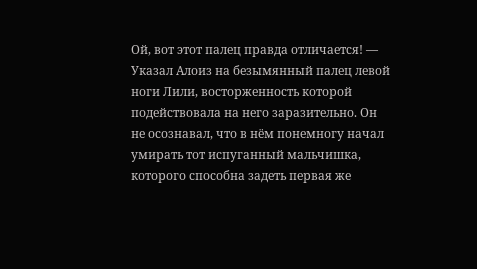Ой, вот этот палец правда отличается! — Указал Алоиз на безымянный палец левой ноги Лили, восторженность которой подействовала на него заразительно. Он не осознавал, что в нём понемногу начал умирать тот испуганный мальчишка, которого способна задеть первая же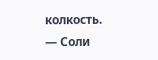колкость.
— Соли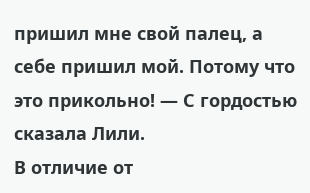пришил мне свой палец, а себе пришил мой. Потому что это прикольно! — С гордостью сказала Лили.
В отличие от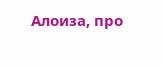Алоиза, про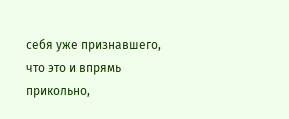себя уже признавшего, что это и впрямь прикольно,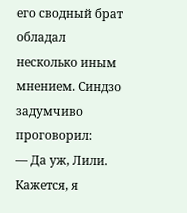его сводный брат обладал несколько иным мнением. Синдзо задумчиво проговорил:
— Да уж, Лили. Кажется, я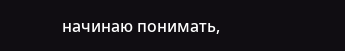начинаю понимать,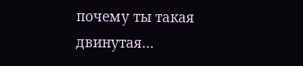почему ты такая двинутая…